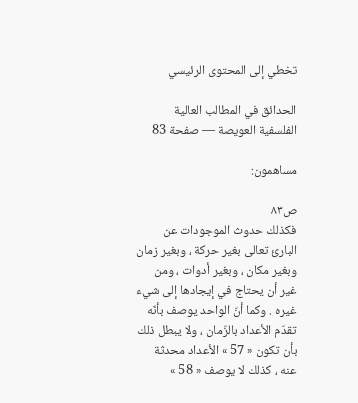تخطي إلى المحتوى الرئيسي

الحدائق في المطالب العالية الفلسفية العويصة — صفحة 83

مساهمون:

ص٨٣
فكذلك حدوث الموجودات عن البارئ تعالى بغير حركة ، وبغير زمان وبغير مكان ، وبغير أدوات ، ومن غير أن يحتاج في إيجادها إلى شيء غيره . وكما أنّ الواحد يوصف بأنّه تقدّم الأعداد بالزّمان ، ولا يبطل ذلك بأن تكون « 57 » الأعداد محدثة عنه ، كذلك لا يوصف « 58 »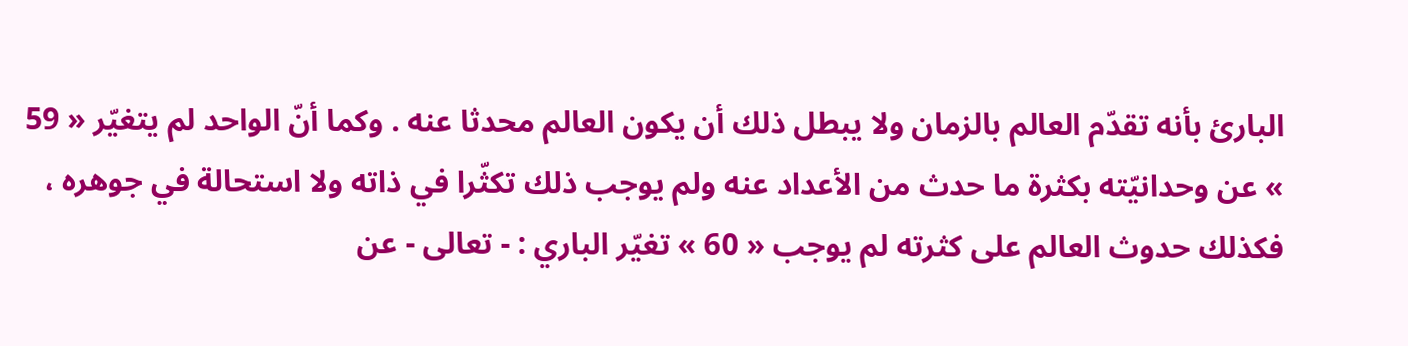البارئ بأنه تقدّم العالم بالزمان ولا يبطل ذلك أن يكون العالم محدثا عنه . وكما أنّ الواحد لم يتغيّر « 59 » عن وحدانيّته بكثرة ما حدث من الأعداد عنه ولم يوجب ذلك تكثّرا في ذاته ولا استحالة في جوهره ، فكذلك حدوث العالم على كثرته لم يوجب « 60 » تغيّر الباري : - تعالى - عن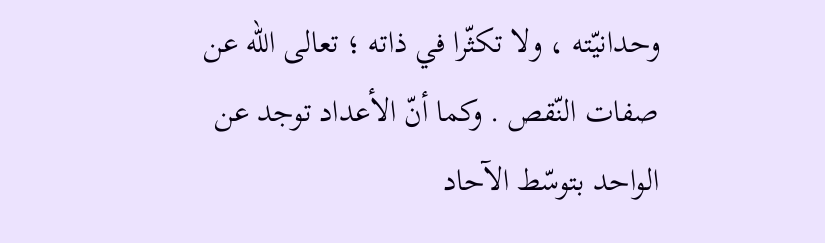وحدانيّته ، ولا تكثّرا في ذاته ؛ تعالى اللّه عن صفات النّقص . وكما أنّ الأعداد توجد عن الواحد بتوسّط الآحاد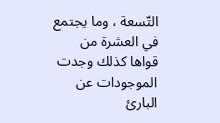التّسعة ، وما يجتمع في العشرة من قواها كذلك وجدت الموجودات عن البارئ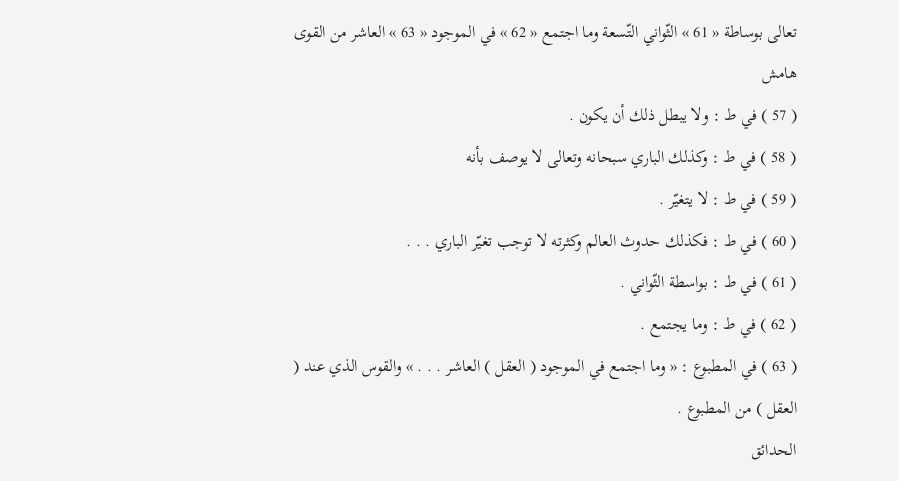تعالى بوساطة « 61 » الثّواني التّسعة وما اجتمع « 62 » في الموجود « 63 » العاشر من القوى
هامش
( 57 ) في ط : ولا يبطل ذلك أن يكون .
( 58 ) في ط : وكذلك الباري سبحانه وتعالى لا يوصف بأنه
( 59 ) في ط : لا يتغيّر .
( 60 ) في ط : فكذلك حدوث العالم وكثرته لا توجب تغيّر الباري . . .
( 61 ) في ط : بواسطة الثّواني .
( 62 ) في ط : وما يجتمع .
( 63 ) في المطبوع : « وما اجتمع في الموجود ( العقل ) العاشر . . . » والقوس الذي عند ( العقل ) من المطبوع .
الحدائق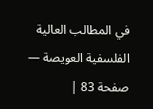في المطالب العالية الفلسفية العويصة — صفحة 83 |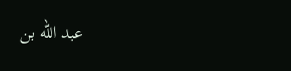عبد الله بن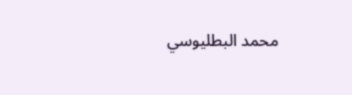محمد البطليوسي